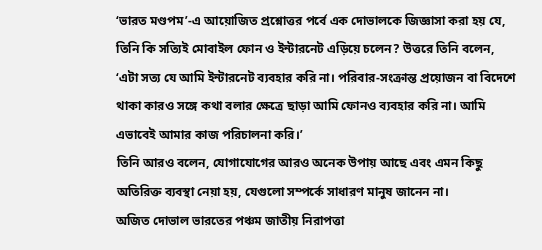‘ভারত মণ্ডপম’-এ আয়োজিত প্রশ্নোত্তর পর্বে এক দোভালকে জিজ্ঞাসা করা হয় যে, তিনি কি সত্যিই মোবাইল ফোন ও ইন্টারনেট এড়িয়ে চলেন? উত্তরে তিনি বলেন, ‘এটা সত্য যে আমি ইন্টারনেট ব্যবহার করি না। পরিবার-সংক্রান্ত প্রয়োজন বা বিদেশে থাকা কারও সঙ্গে কথা বলার ক্ষেত্রে ছাড়া আমি ফোনও ব্যবহার করি না। আমি এভাবেই আমার কাজ পরিচালনা করি।’
তিনি আরও বলেন, যোগাযোগের আরও অনেক উপায় আছে এবং এমন কিছু অতিরিক্ত ব্যবস্থা নেয়া হয়, যেগুলো সম্পর্কে সাধারণ মানুষ জানেন না।
অজিত দোভাল ভারতের পঞ্চম জাতীয় নিরাপত্তা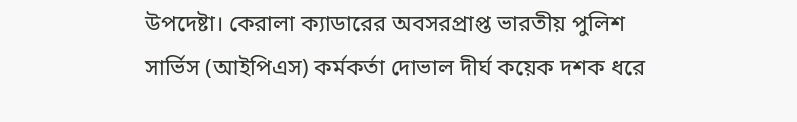উপদেষ্টা। কেরালা ক্যাডারের অবসরপ্রাপ্ত ভারতীয় পুলিশ সার্ভিস (আইপিএস) কর্মকর্তা দোভাল দীর্ঘ কয়েক দশক ধরে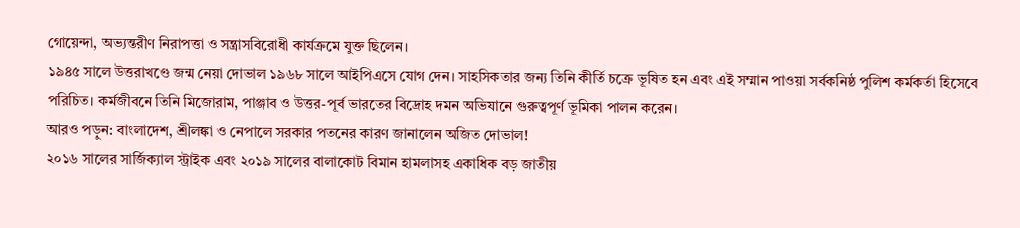গোয়েন্দা, অভ্যন্তরীণ নিরাপত্তা ও সন্ত্রাসবিরোধী কার্যক্রমে যুক্ত ছিলেন।
১৯৪৫ সালে উত্তরাখণ্ডে জন্ম নেয়া দোভাল ১৯৬৮ সালে আইপিএসে যোগ দেন। সাহসিকতার জন্য তিনি কীর্তি চক্রে ভূষিত হন এবং এই সম্মান পাওয়া সর্বকনিষ্ঠ পুলিশ কর্মকর্তা হিসেবে পরিচিত। কর্মজীবনে তিনি মিজোরাম, পাঞ্জাব ও উত্তর-পূর্ব ভারতের বিদ্রোহ দমন অভিযানে গুরুত্বপূর্ণ ভূমিকা পালন করেন।
আরও পড়ুন: বাংলাদেশ, শ্রীলঙ্কা ও নেপালে সরকার পতনের কারণ জানালেন অজিত দোভাল!
২০১৬ সালের সার্জিক্যাল স্ট্রাইক এবং ২০১৯ সালের বালাকোট বিমান হামলাসহ একাধিক বড় জাতীয়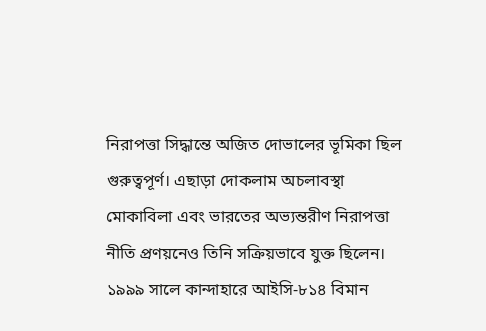নিরাপত্তা সিদ্ধান্তে অজিত দোভালের ভূমিকা ছিল গুরুত্বপূর্ণ। এছাড়া দোকলাম অচলাবস্থা মোকাবিলা এবং ভারতের অভ্যন্তরীণ নিরাপত্তা নীতি প্রণয়নেও তিনি সক্রিয়ভাবে যুক্ত ছিলেন।
১৯৯৯ সালে কান্দাহারে আইসি-৮১৪ বিমান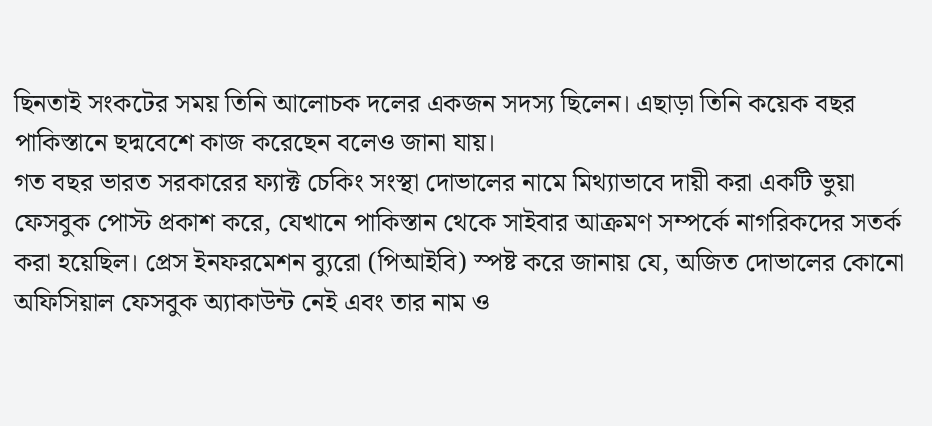ছিনতাই সংকটের সময় তিনি আলোচক দলের একজন সদস্য ছিলেন। এছাড়া তিনি কয়েক বছর পাকিস্তানে ছদ্মবেশে কাজ করেছেন বলেও জানা যায়।
গত বছর ভারত সরকারের ফ্যাক্ট চেকিং সংস্থা দোভালের নামে মিথ্যাভাবে দায়ী করা একটি ভুয়া ফেসবুক পোস্ট প্রকাশ করে, যেখানে পাকিস্তান থেকে সাইবার আক্রমণ সম্পর্কে নাগরিকদের সতর্ক করা হয়েছিল। প্রেস ইনফরমেশন ব্যুরো (পিআইবি) স্পষ্ট করে জানায় যে, অজিত দোভালের কোনো অফিসিয়াল ফেসবুক অ্যাকাউন্ট নেই এবং তার নাম ও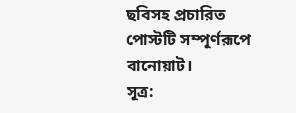ছবিসহ প্রচারিত পোস্টটি সম্পূর্ণরূপে বানোয়াট।
সূত্র: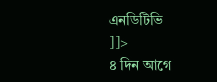এনডিটিভি
]]>
৪ দিন আগে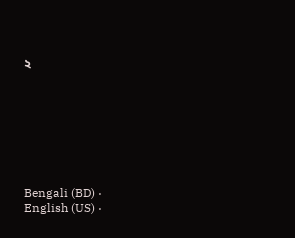২








Bengali (BD) ·
English (US) ·